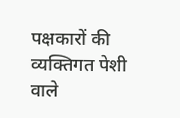पक्षकारों की व्यक्तिगत पेशी वाले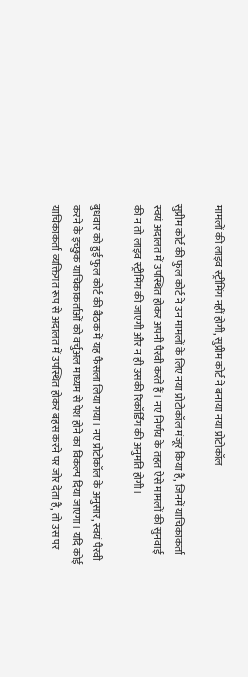मामलों की लाइव स्ट्रीमिंग नहीं होगी, सुप्रीम कोर्ट ने बनाया नया प्रोटोकॉल

सुप्रीम कोर्ट की फुल कोर्ट ने उन मामलों के लिए नया प्रोटोकॉल मंजूर किया है, जिनमें याचिकाकर्ता स्वयं अदालत में उपस्थित होकर अपनी पैरवी करते हैं। नए निर्णय के तहत ऐसे मामलों की सुनवाई की न तो लाइव स्ट्रीमिंग की जाएगी और न ही उसकी रिकॉर्डिंग की अनुमति होगी।

बुधवार को हुई फुल कोर्ट की बैठक में यह फैसला लिया गया। नए प्रोटोकॉल के अनुसार, स्वयं पैरवी करने के इच्छुक याचिकाकर्ताओं को वर्चुअल माध्यम से पेश होने का विकल्प दिया जाएगा। यदि कोई याचिकाकर्ता व्यक्तिगत रूप से अदालत में उपस्थित होकर बहस करने पर जोर देता है, तो उस पर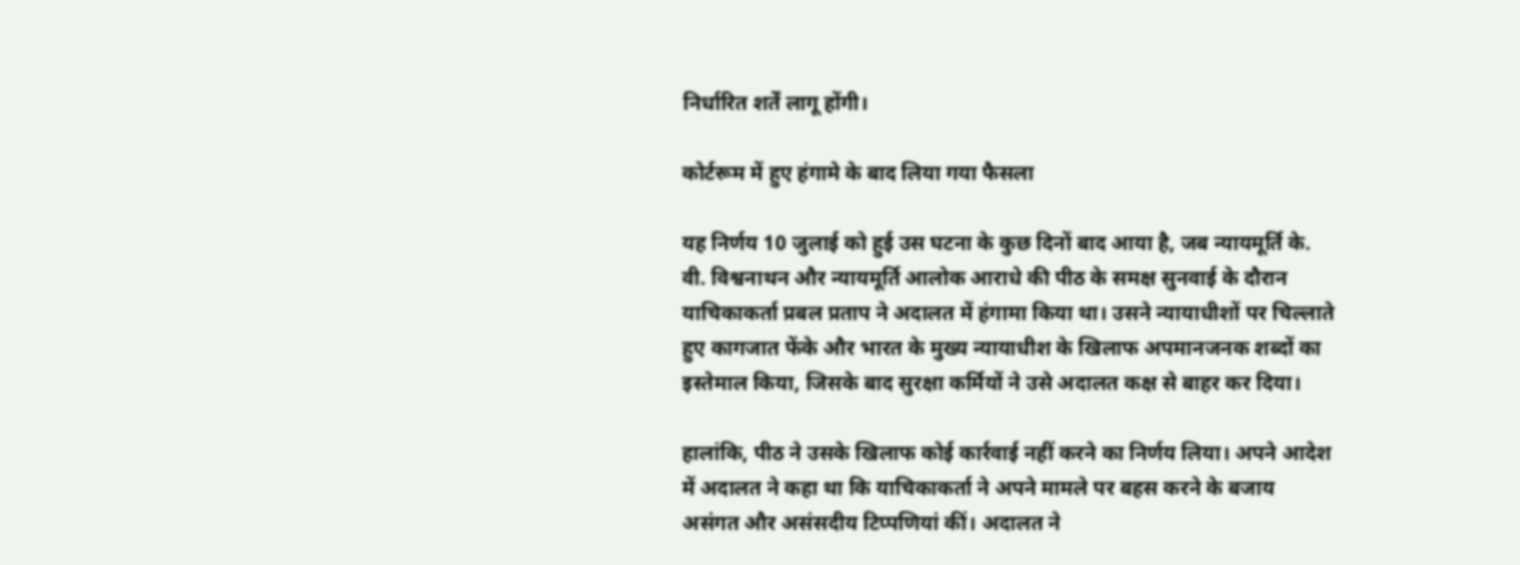निर्धारित शर्तें लागू होंगी।

कोर्टरूम में हुए हंगामे के बाद लिया गया फैसला

यह निर्णय 10 जुलाई को हुई उस घटना के कुछ दिनों बाद आया है, जब न्यायमूर्ति के. वी. विश्वनाथन और न्यायमूर्ति आलोक आराधे की पीठ के समक्ष सुनवाई के दौरान याचिकाकर्ता प्रबल प्रताप ने अदालत में हंगामा किया था। उसने न्यायाधीशों पर चिल्लाते हुए कागजात फेंके और भारत के मुख्य न्यायाधीश के खिलाफ अपमानजनक शब्दों का इस्तेमाल किया, जिसके बाद सुरक्षा कर्मियों ने उसे अदालत कक्ष से बाहर कर दिया।

हालांकि, पीठ ने उसके खिलाफ कोई कार्रवाई नहीं करने का निर्णय लिया। अपने आदेश में अदालत ने कहा था कि याचिकाकर्ता ने अपने मामले पर बहस करने के बजाय असंगत और असंसदीय टिप्पणियां कीं। अदालत ने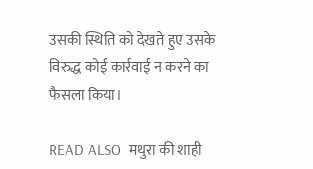उसकी स्थिति को देखते हुए उसके विरुद्ध कोई कार्रवाई न करने का फैसला किया।

READ ALSO  मथुरा की शाही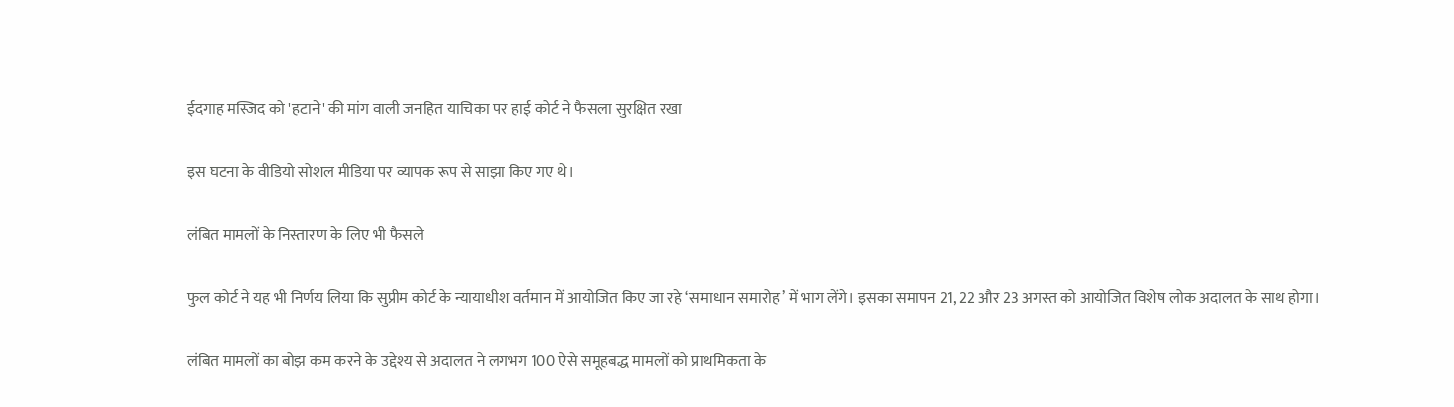ईदगाह मस्जिद को 'हटाने' की मांग वाली जनहित याचिका पर हाई कोर्ट ने फैसला सुरक्षित रखा

इस घटना के वीडियो सोशल मीडिया पर व्यापक रूप से साझा किए गए थे।

लंबित मामलों के निस्तारण के लिए भी फैसले

फुल कोर्ट ने यह भी निर्णय लिया कि सुप्रीम कोर्ट के न्यायाधीश वर्तमान में आयोजित किए जा रहे ‘समाधान समारोह’ में भाग लेंगे। इसका समापन 21, 22 और 23 अगस्त को आयोजित विशेष लोक अदालत के साथ होगा।

लंबित मामलों का बोझ कम करने के उद्देश्य से अदालत ने लगभग 100 ऐसे समूहबद्ध मामलों को प्राथमिकता के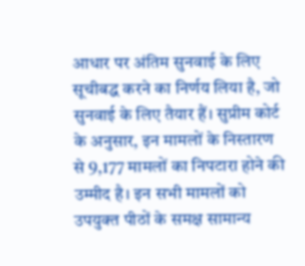आधार पर अंतिम सुनवाई के लिए सूचीबद्ध करने का निर्णय लिया है, जो सुनवाई के लिए तैयार हैं। सुप्रीम कोर्ट के अनुसार, इन मामलों के निस्तारण से 9,177 मामलों का निपटारा होने की उम्मीद है। इन सभी मामलों को उपयुक्त पीठों के समक्ष सामान्य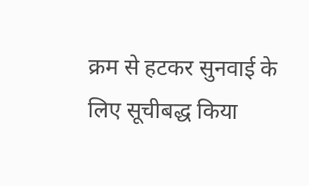क्रम से हटकर सुनवाई के लिए सूचीबद्ध किया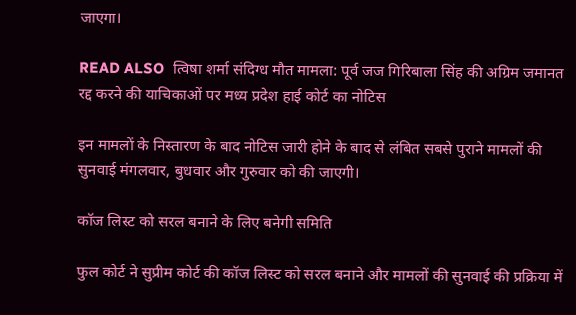जाएगा।

READ ALSO  त्विषा शर्मा संदिग्ध मौत मामला: पूर्व जज गिरिबाला सिंह की अग्रिम जमानत रद्द करने की याचिकाओं पर मध्य प्रदेश हाई कोर्ट का नोटिस

इन मामलों के निस्तारण के बाद नोटिस जारी होने के बाद से लंबित सबसे पुराने मामलों की सुनवाई मंगलवार, बुधवार और गुरुवार को की जाएगी।

कॉज लिस्ट को सरल बनाने के लिए बनेगी समिति

फुल कोर्ट ने सुप्रीम कोर्ट की कॉज लिस्ट को सरल बनाने और मामलों की सुनवाई की प्रक्रिया में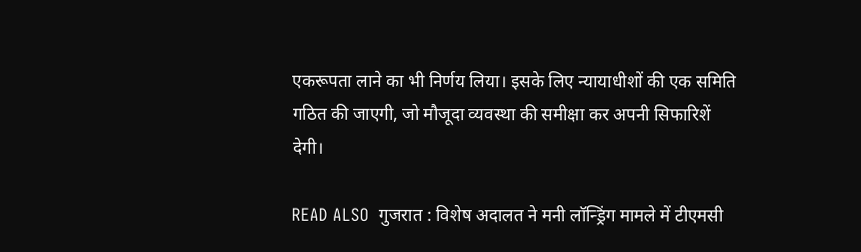एकरूपता लाने का भी निर्णय लिया। इसके लिए न्यायाधीशों की एक समिति गठित की जाएगी, जो मौजूदा व्यवस्था की समीक्षा कर अपनी सिफारिशें देगी।

READ ALSO  गुजरात : विशेष अदालत ने मनी लॉन्ड्रिंग मामले में टीएमसी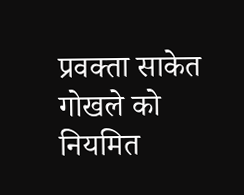प्रवक्ता साकेत गोखले को नियमित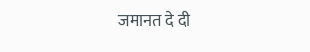जमानत दे दी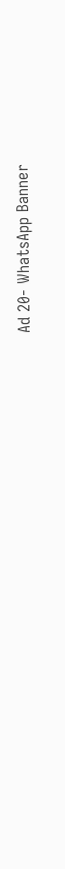Ad 20- WhatsApp Banner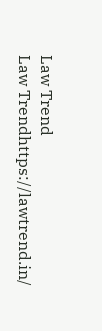Law Trend
Law Trendhttps://lawtrend.in/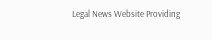Legal News Website Providing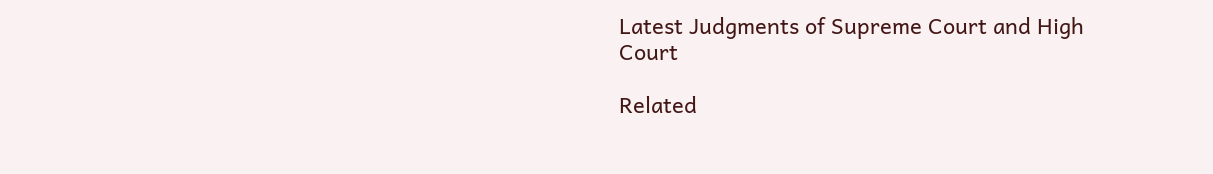Latest Judgments of Supreme Court and High Court

Related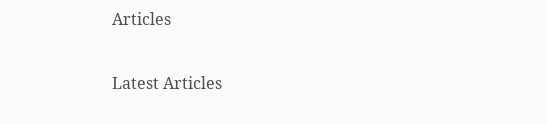Articles

Latest Articles